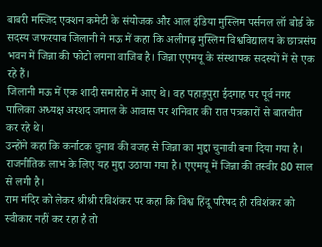बाबरी मस्जिद एक्शन कमेटी के संयोजक और आल इंडिया मुस्लिम पर्सनल लॉ बोर्ड के सदस्य जफरयाब जिलानी ने मऊ में कहा कि अलीगढ़ मुस्लिम विश्वविद्यालय के छात्रसंघ भवन में जिन्ना की फोटो लगना वाजिब है। जिन्ना एएमयू के संस्थापक सदस्यों में से एक रहे हैं।
जिलानी मऊ में एक शादी समारोह में आए थे। वह पहाड़पुरा ईदगाह पर पूर्व नगर पालिका अध्यक्ष अरशद जमाल के आवास पर शनिवार की रात पत्रकारों से बातचीत कर रहे थे।
उन्होंने कहा कि कर्नाटक चुनाव की वजह से जिन्ना का मुद्दा चुनावी बना दिया गया है। राजनीतिक लाभ के लिए यह मुद्दा उठाया गया है। एएमयू में जिन्ना की तस्वीर 80 साल से लगी है।
राम मंदिर को लेकर श्रीश्री रविशंकर पर कहा कि विश्व हिंदू परिषद ही रविशंकर को स्वीकार नहीं कर रहा है तो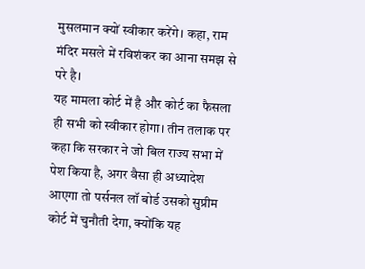मुसलमान क्यों स्वीकार करेंगे। कहा, राम मंदिर मसले में रविशंकर का आना समझ से परे है।
यह मामला कोर्ट में है और कोर्ट का फैसला ही सभी को स्वीकार होगा। तीन तलाक पर कहा कि सरकार ने जो बिल राज्य सभा में पेश किया है, अगर वैसा ही अध्यादेश आएगा तो पर्सनल लॉ बोर्ड उसको सुप्रीम कोर्ट में चुनौती देगा, क्योंकि यह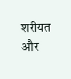शरीयत और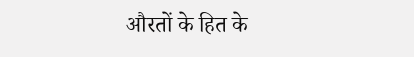औरतों के हित के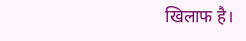खिलाफ है।